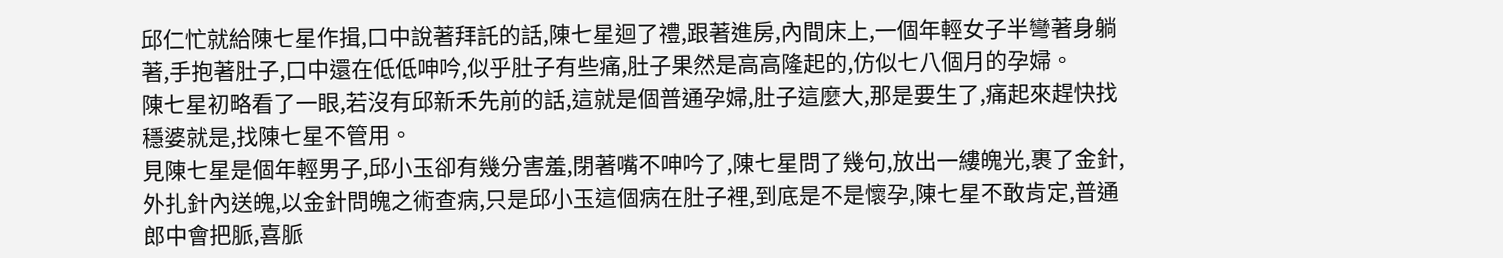邱仁忙就給陳七星作揖,口中說著拜託的話,陳七星迴了禮,跟著進房,內間床上,一個年輕女子半彎著身躺著,手抱著肚子,口中還在低低呻吟,似乎肚子有些痛,肚子果然是高高隆起的,仿似七八個月的孕婦。
陳七星初略看了一眼,若沒有邱新禾先前的話,這就是個普通孕婦,肚子這麼大,那是要生了,痛起來趕快找穩婆就是,找陳七星不管用。
見陳七星是個年輕男子,邱小玉卻有幾分害羞,閉著嘴不呻吟了,陳七星問了幾句,放出一縷魄光,裹了金針,外扎針內送魄,以金針問魄之術查病,只是邱小玉這個病在肚子裡,到底是不是懷孕,陳七星不敢肯定,普通郎中會把脈,喜脈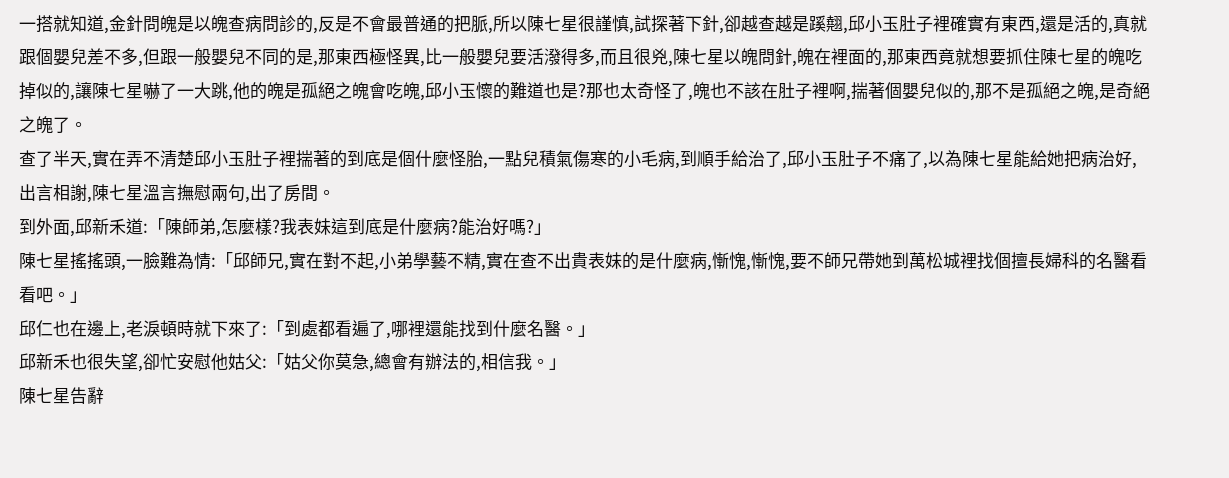一搭就知道,金針問魄是以魄查病問診的,反是不會最普通的把脈,所以陳七星很謹慎,試探著下針,卻越查越是蹊翹,邱小玉肚子裡確實有東西,還是活的,真就跟個嬰兒差不多,但跟一般嬰兒不同的是,那東西極怪異,比一般嬰兒要活潑得多,而且很兇,陳七星以魄問針,魄在裡面的,那東西竟就想要抓住陳七星的魄吃掉似的,讓陳七星嚇了一大跳,他的魄是孤絕之魄會吃魄,邱小玉懷的難道也是?那也太奇怪了,魄也不該在肚子裡啊,揣著個嬰兒似的,那不是孤絕之魄,是奇絕之魄了。
查了半天,實在弄不清楚邱小玉肚子裡揣著的到底是個什麼怪胎,一點兒積氣傷寒的小毛病,到順手給治了,邱小玉肚子不痛了,以為陳七星能給她把病治好,出言相謝,陳七星溫言撫慰兩句,出了房間。
到外面,邱新禾道:「陳師弟,怎麼樣?我表妹這到底是什麼病?能治好嗎?」
陳七星搖搖頭,一臉難為情:「邱師兄,實在對不起,小弟學藝不精,實在查不出貴表妹的是什麼病,慚愧,慚愧,要不師兄帶她到萬松城裡找個擅長婦科的名醫看看吧。」
邱仁也在邊上,老淚頓時就下來了:「到處都看遍了,哪裡還能找到什麼名醫。」
邱新禾也很失望,卻忙安慰他姑父:「姑父你莫急,總會有辦法的,相信我。」
陳七星告辭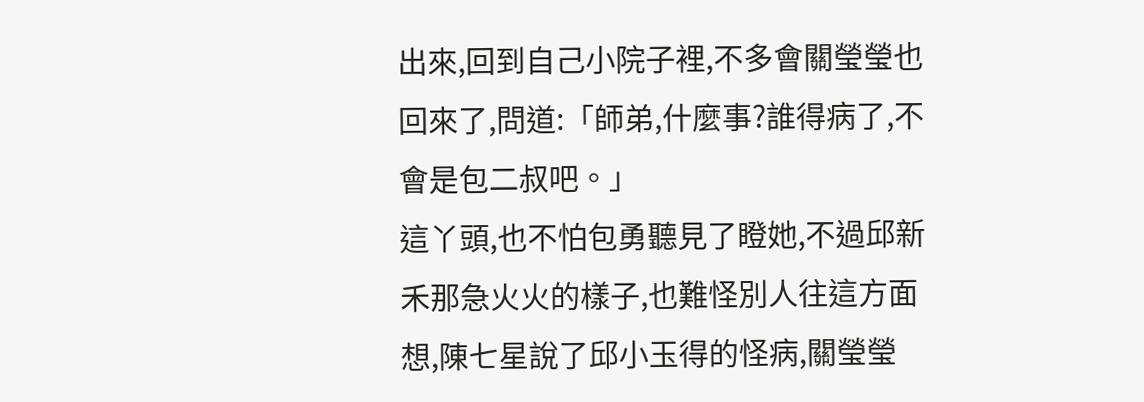出來,回到自己小院子裡,不多會關瑩瑩也回來了,問道:「師弟,什麼事?誰得病了,不會是包二叔吧。」
這丫頭,也不怕包勇聽見了瞪她,不過邱新禾那急火火的樣子,也難怪別人往這方面想,陳七星說了邱小玉得的怪病,關瑩瑩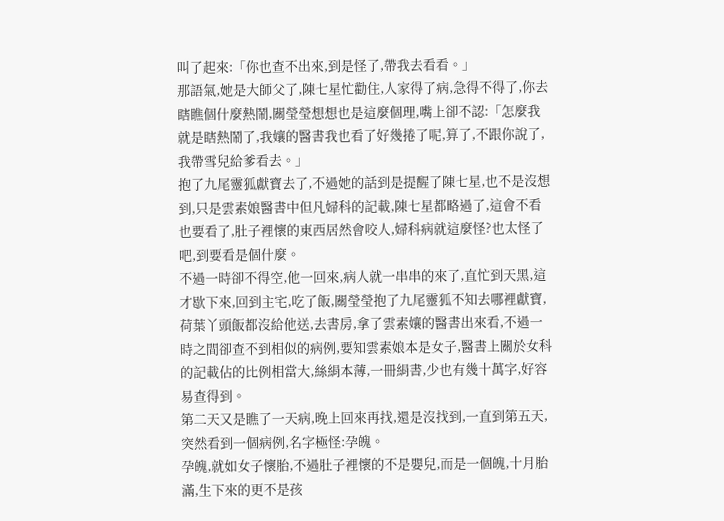叫了起來:「你也查不出來,到是怪了,帶我去看看。」
那語氣,她是大師父了,陳七星忙勸住,人家得了病,急得不得了,你去瞎瞧個什麼熱鬧,關瑩瑩想想也是這麼個理,嘴上卻不認:「怎麼我就是瞎熱鬧了,我孃的醫書我也看了好幾捲了呢,算了,不跟你說了,我帶雪兒給爹看去。」
抱了九尾靈狐獻寶去了,不過她的話到是提醒了陳七星,也不是沒想到,只是雲素娘醫書中但凡婦科的記載,陳七星都略過了,這會不看也要看了,肚子裡懷的東西居然會咬人,婦科病就這麼怪?也太怪了吧,到要看是個什麼。
不過一時卻不得空,他一回來,病人就一串串的來了,直忙到天黑,這才歇下來,回到主宅,吃了飯,關瑩瑩抱了九尾靈狐不知去哪裡獻寶,荷葉丫頭飯都沒給他送,去書房,拿了雲素孃的醫書出來看,不過一時之間卻查不到相似的病例,要知雲素娘本是女子,醫書上關於女科的記載佔的比例相當大,絲絹本薄,一冊絹書,少也有幾十萬字,好容易查得到。
第二天又是瞧了一天病,晚上回來再找,還是沒找到,一直到第五天,突然看到一個病例,名字極怪:孕魄。
孕魄,就如女子懷胎,不過肚子裡懷的不是嬰兒,而是一個魄,十月胎滿,生下來的更不是孩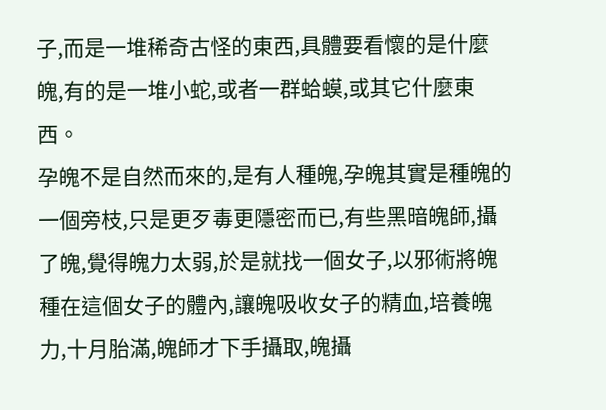子,而是一堆稀奇古怪的東西,具體要看懷的是什麼魄,有的是一堆小蛇,或者一群蛤蟆,或其它什麼東西。
孕魄不是自然而來的,是有人種魄,孕魄其實是種魄的一個旁枝,只是更歹毒更隱密而已,有些黑暗魄師,攝了魄,覺得魄力太弱,於是就找一個女子,以邪術將魄種在這個女子的體內,讓魄吸收女子的精血,培養魄力,十月胎滿,魄師才下手攝取,魄攝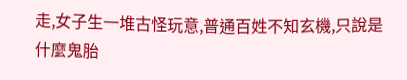走,女子生一堆古怪玩意,普通百姓不知玄機,只說是什麼鬼胎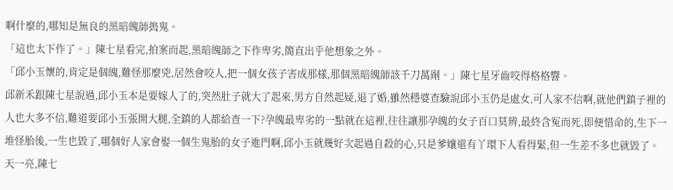啊什麼的,哪知是無良的黑暗魄師搗鬼。
「這也太下作了。」陳七星看完,拍案而起,黑暗魄師之下作卑劣,簡直出乎他想象之外。
「邱小玉懷的,肯定是個魄,難怪那麼兇,居然會咬人,把一個女孩子害成那樣,那個黑暗魄師該千刀萬剮。」陳七星牙齒咬得格格響。
邱新禾跟陳七星說過,邱小玉本是要嫁人了的,突然肚子就大了起來,男方自然起疑,退了婚,雖然穩婆查驗說邱小玉仍是處女,可人家不信啊,就他們鎮子裡的人也大多不信,難道要邱小玉張開大腿,全鎮的人都給查一下?孕魄最卑劣的一點就在這裡,往往讓那孕魄的女子百口莫辨,最終含冤而死,即便惜命的,生下一堆怪胎後,一生也毀了,哪個好人家會娶一個生鬼胎的女子進門啊,邱小玉就幾好次起過自殺的心,只是爹孃還有丫環下人看得緊,但一生差不多也就毀了。
天一亮,陳七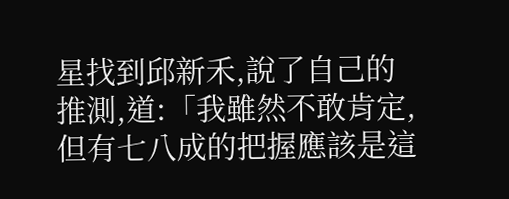星找到邱新禾,說了自己的推測,道:「我雖然不敢肯定,但有七八成的把握應該是這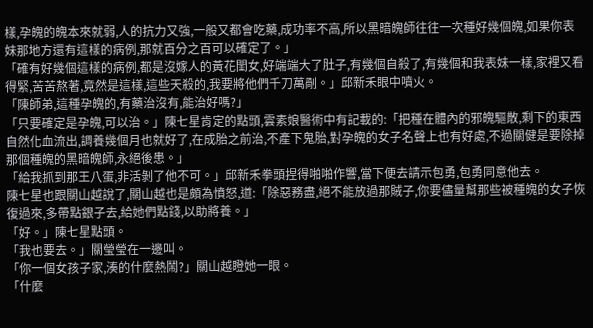樣,孕魄的魄本來就弱,人的抗力又強,一般又都會吃藥,成功率不高,所以黑暗魄師往往一次種好幾個魄,如果你表妹那地方還有這樣的病例,那就百分之百可以確定了。」
「確有好幾個這樣的病例,都是沒嫁人的黃花閨女,好端端大了肚子,有幾個自殺了,有幾個和我表妹一樣,家裡又看得緊,苦苦熬著,竟然是這樣,這些天殺的,我要將他們千刀萬剮。」邱新禾眼中噴火。
「陳師弟,這種孕魄的,有藥治沒有,能治好嗎?」
「只要確定是孕魄,可以治。」陳七星肯定的點頭,雲素娘醫術中有記載的:「把種在體內的邪魄驅散,剩下的東西自然化血流出,調養幾個月也就好了,在成胎之前治,不產下鬼胎,對孕魄的女子名聲上也有好處,不過關健是要除掉那個種魄的黑暗魄師,永絕後患。」
「給我抓到那王八蛋,非活剝了他不可。」邱新禾拳頭捏得啪啪作響,當下便去請示包勇,包勇同意他去。
陳七星也跟關山越說了,關山越也是頗為憤怒,道:「除惡務盡,絕不能放過那賊子,你要儘量幫那些被種魄的女子恢復過來,多帶點銀子去,給她們點錢,以助將養。」
「好。」陳七星點頭。
「我也要去。」關瑩瑩在一邊叫。
「你一個女孩子家,湊的什麼熱鬧?」關山越瞪她一眼。
「什麼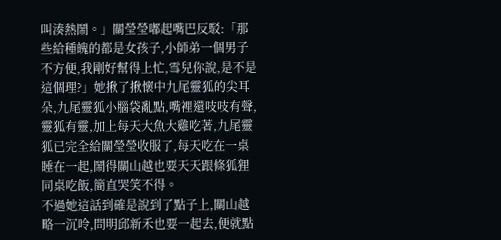叫湊熱鬧。」關瑩瑩嘟起嘴巴反駁:「那些給種魄的都是女孩子,小師弟一個男子不方便,我剛好幫得上忙,雪兒你說,是不是這個理?」她揪了揪懷中九尾靈狐的尖耳朵,九尾靈狐小腦袋亂點,嘴裡還吱吱有聲,靈狐有靈,加上每天大魚大雞吃著,九尾靈狐已完全給關瑩瑩收服了,每天吃在一桌睡在一起,鬧得關山越也要天天跟條狐狸同桌吃飯,簡直哭笑不得。
不過她這話到確是說到了點子上,關山越略一沉呤,問明邱新禾也要一起去,便就點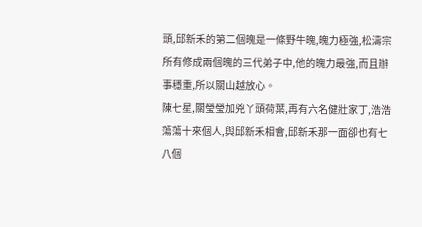頭,邱新禾的第二個魄是一條野牛魄,魄力極強,松濤宗所有修成兩個魄的三代弟子中,他的魄力最強,而且辦事穩重,所以關山越放心。
陳七星,關瑩瑩加兇丫頭荷葉,再有六名健壯家丁,浩浩蕩蕩十來個人,與邱新禾相會,邱新禾那一面卻也有七八個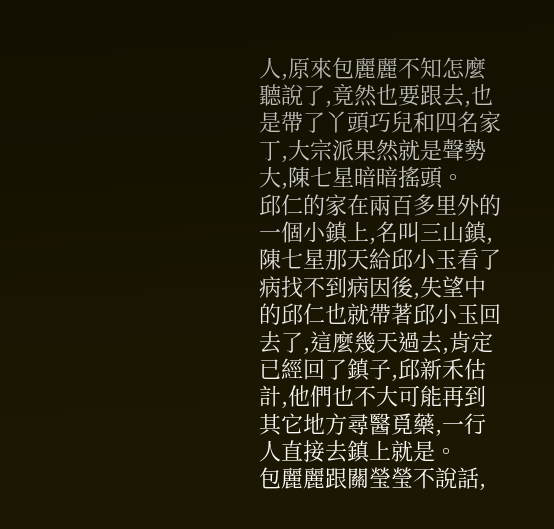人,原來包麗麗不知怎麼聽說了,竟然也要跟去,也是帶了丫頭巧兒和四名家丁,大宗派果然就是聲勢大,陳七星暗暗搖頭。
邱仁的家在兩百多里外的一個小鎮上,名叫三山鎮,陳七星那天給邱小玉看了病找不到病因後,失望中的邱仁也就帶著邱小玉回去了,這麼幾天過去,肯定已經回了鎮子,邱新禾估計,他們也不大可能再到其它地方尋醫覓藥,一行人直接去鎮上就是。
包麗麗跟關瑩瑩不說話,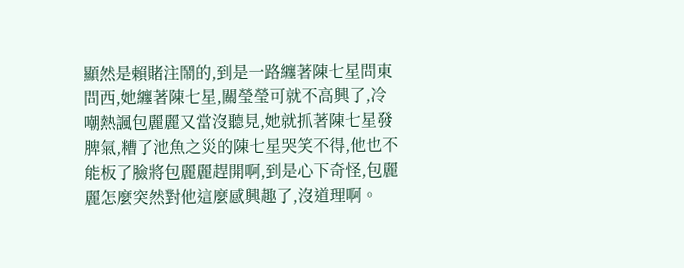顯然是賴賭注鬧的,到是一路纏著陳七星問東問西,她纏著陳七星,關瑩瑩可就不高興了,冷嘲熱諷包麗麗又當沒聽見,她就抓著陳七星發脾氣,糟了池魚之災的陳七星哭笑不得,他也不能板了臉將包麗麗趕開啊,到是心下奇怪,包麗麗怎麼突然對他這麼感興趣了,沒道理啊。